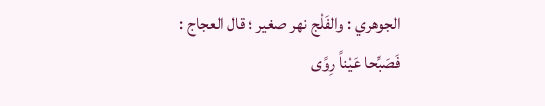الجوهري : والفَلْج نهر صغير ؛ قال العجاج :
فَصَبِّحا عَيْناً رِوًى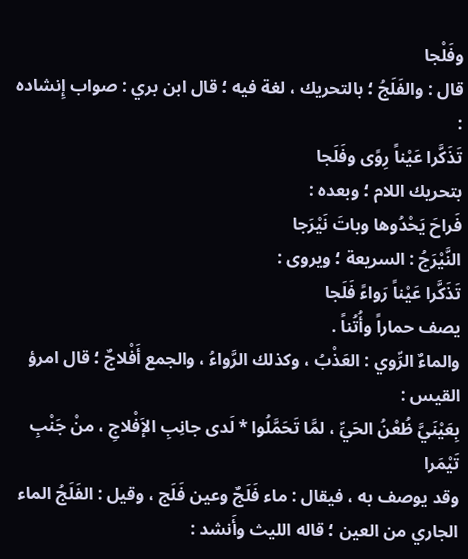وفَلْجا
قال : والفَلَجُ ؛ بالتحريك ، لغة فيه ؛ قال ابن بري : صواب إِنشاده :
تَذَكَّرا عَيْناً رِوًى وفَلَجا
بتحريك اللام ؛ وبعده :
فَراحَ يَحْدُوها وباتَ نَيْرَجا
النَّيْرَجُ : السريعة ؛ ويروى :
تَذَكَّرا عَيْناً رَواءً فَلَجا
يصف حماراً وأُتُناً .
والماءٌ الرِّوي : العَذْبُ ، وكذلك الرَّواءُ ، والجمع أَفْلاجٌ ؛ قال امرؤ القيس :
بِعَيْنَيَّ ظُعْنُ الحَيِّ ، لمَّا تَحَمَّلُوا * لَدى جانِبِ الإَفْلاجِ ، منْ جَنْبِ تَيْمَرا
وقد يوصف به ، فيقال : ماء فَلَجٌ وعين فَلَج ، وقيل : الفَلَجُ الماء الجاري من العين ؛ قاله الليث وأَنشد :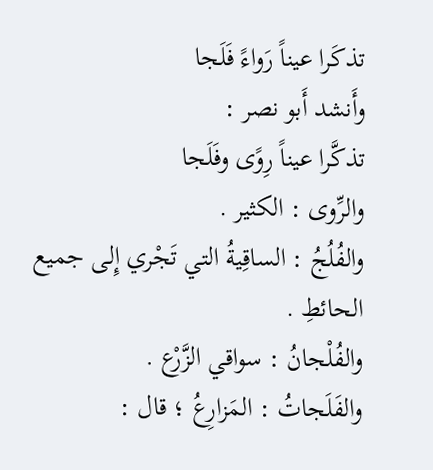تذكَرا عيناً رَواءً فَلَجا
وأَنشد أَبو نصر :
تذكَّرا عيناً رِوًى وفَلَجا
والرِّوى : الكثير .
والفُلُجُ : الساقِيةُ التي تَجْري إِلى جميع الحائطِ .
والفُلْجانُ : سواقي الزَّرْع .
والفَلَجاتُ : المَزارِعُ ؛ قال :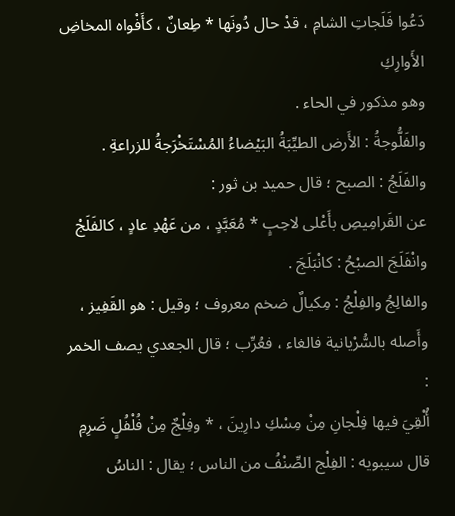دَعُوا فَلَجاتِ الشامِ ، قدْ حال دُونَها * طِعانٌ ، كأَفْواه المخاضِ الأَوارِكِ
وهو مذكور في الحاء .
والفَلُّوجةُ : الأَرض الطيِّبَةُ البَيْضاءُ المُسْتَخْرَجةُ للزراعةِ .
والفَلَجُ : الصبح ؛ قال حميد بن ثور :
عن القَرامِيصِ بأَعْلى لاحِبٍ * مُعَبَّدٍ ، من عَهْدِ عادٍ ، كالفَلَجْ
وانْفَلَجَ الصبْحُ : كانْبَلَجَ .
والفالِجُ والفِلْجُ : مِكيالٌ ضخم معروف ؛ وقيل : هو القَفِيز ، وأَصله بالسُّرْيانية فالغاء ، فعُرِّب ؛ قال الجعدي يصف الخمر :
أُلْقِيَ فيها فِلْجانِ مِنْ مِسْكِ دارِينَ ، * وفِلْجٌ مِنْ فُلْفُلٍ ضَرِمِ
قال سيبويه : الفِلْج الصِّنْفُ من الناس ؛ يقال : الناسُ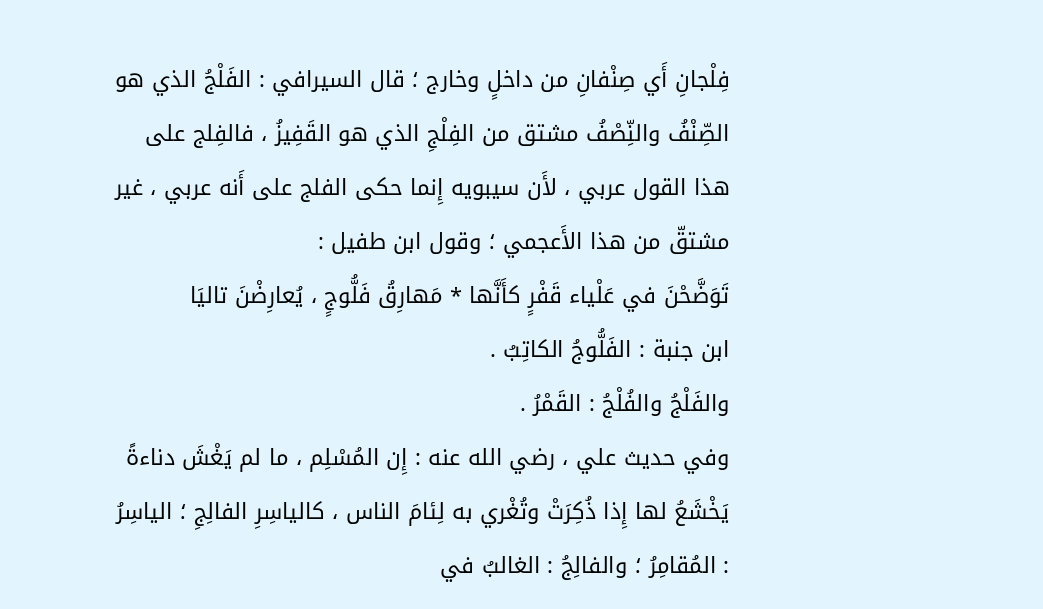فِلْجانِ أَي صِنْفانِ من داخلٍ وخارج ؛ قال السيرافي : الفَلْجُ الذي هو الصِّنْفُ والنِّصْفُ مشتق من الفِلْجِ الذي هو القَفِيزُ ، فالفِلج على هذا القول عربي ، لأَن سيبويه إِنما حكى الفلج على أَنه عربي ، غير مشتقّ من هذا الأَعجمي ؛ وقول ابن طفيل :
تَوَضَّحْنَ في عَلْياء قَفْرٍ كأَنَّها * مَهارِقُ فَلُّوجٍ ، يُعارِضْنَ تاليَا
ابن جنبة : الفَلُّوجُ الكاتِبُ .
والفَلْجُ والفُلْجُ : القَمْرُ .
وفي حديث علي ، رضي الله عنه : إِن المُسْلِم ، ما لم يَغْشَ دناءةً يَخْشَعُ لها إِذا ذُكِرَتْ وتُغْري به لِئامَ الناس ، كالياسِرِ الفالِجِ ؛ الياسِرُ : المُقامِرُ ؛ والفالِجُ : الغالبُ في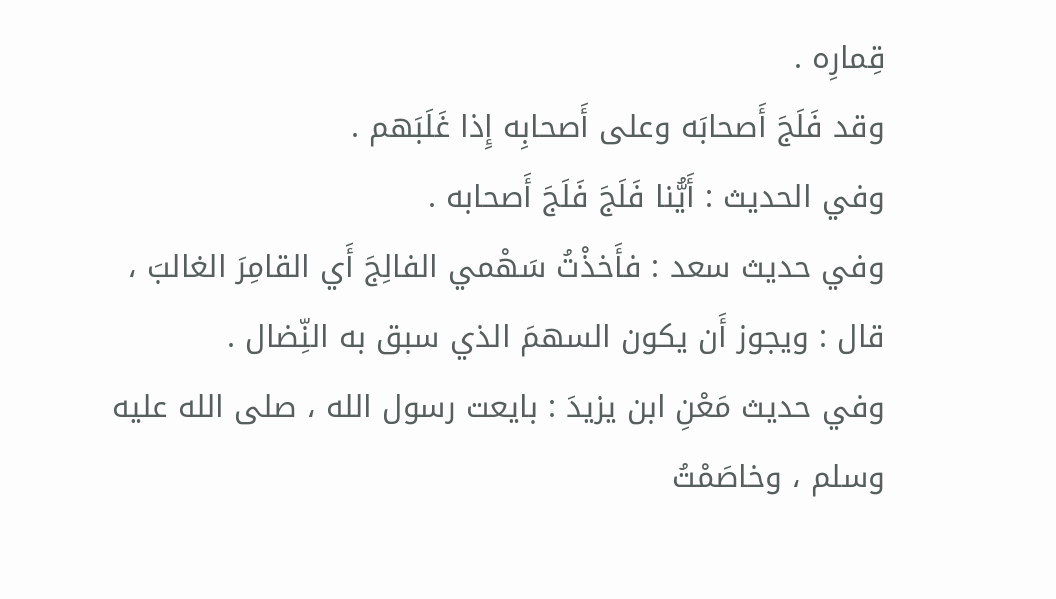قِمارِه .
وقد فَلَجَ أَصحابَه وعلى أَصحابِه إِذا غَلَبَهم .
وفي الحديث : أَيُّنا فَلَجَ فَلَجَ أَصحابه .
وفي حديث سعد : فأَخذْتُ سَهْمي الفالِجَ أَي القامِرَ الغالبَ ، قال : ويجوز أَن يكون السهمَ الذي سبق به النِّضال .
وفي حديث مَعْنِ ابن يزيدَ : بايعت رسول الله ، صلى الله عليه وسلم ، وخاصَمْتُ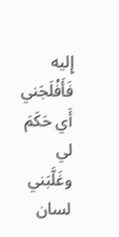إِليه فَأَفْلَجَني أَي حَكَمَ لي وغَلَّبَني
لسان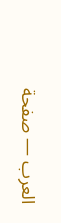العرب — صفحة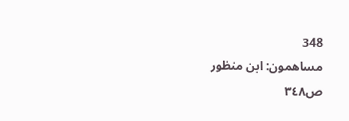348
مساهمون: ابن منظور
ص٣٤٨